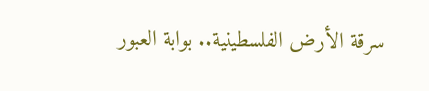سرقة الأرض الفلسطينية.. بوابة العبور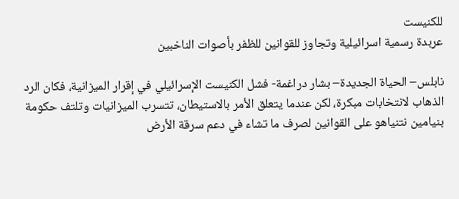للكنيست
عربدة رسمية اسرائيلية وتجاوز للقوانين للظفر بأصوات الناخبين

نابلس– الحياة الجديدة– بشار دراغمة- فشل الكنيست الإسرائيلي في إقرار الميزانية، فكان الرد الذهاب لانتخابات مبكرة، لكن عندما يتعلق الأمر بالاستيطان، تتسرب الميزانيات وتلتف حكومة بنيامين نتنياهو على القوانين لصرف ما تشاء في دعم سرقة الأرض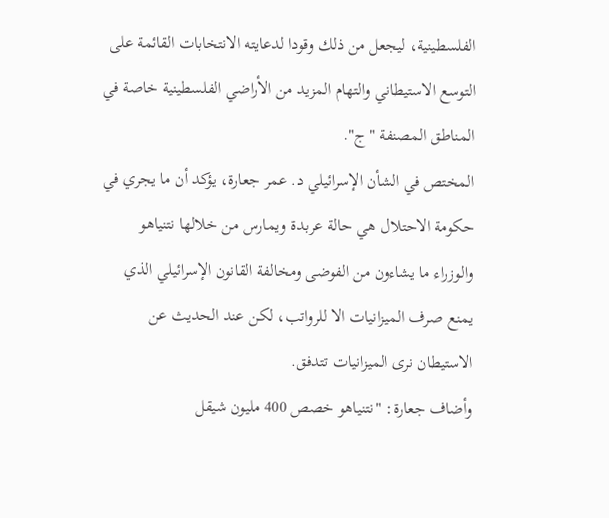الفلسطينية، ليجعل من ذلك وقودا لدعايته الانتخابات القائمة على التوسع الاستيطاني والتهام المزيد من الأراضي الفلسطينية خاصة في المناطق المصنفة "ج".
المختص في الشأن الإسرائيلي د. عمر جعارة، يؤكد أن ما يجري في حكومة الاحتلال هي حالة عربدة ويمارس من خلالها نتنياهو والوزراء ما يشاءون من الفوضى ومخالفة القانون الإسرائيلي الذي يمنع صرف الميزانيات الا للرواتب، لكن عند الحديث عن الاستيطان نرى الميزانيات تتدفق.
وأضاف جعارة: "نتنياهو خصص 400 مليون شيقل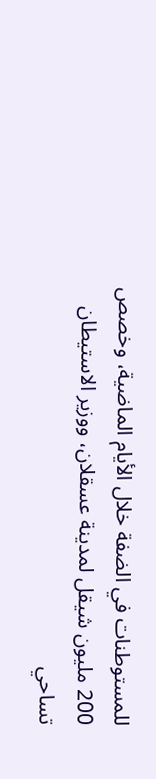للمستوطنات في الضفة خلال الأيام الماضية، وخصص 200 مليون شيقل لمدينة عسقلان، ووزير الاستيطان تساحي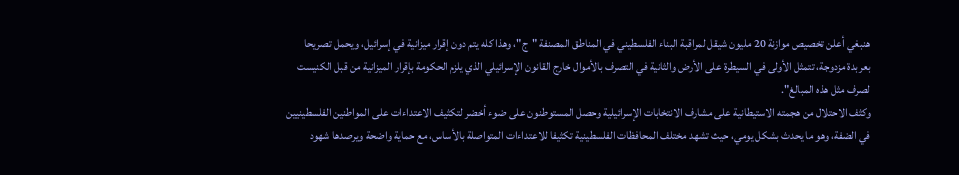هنبغي أعلن تخصيص موازنة 20 مليون شيقل لمراقبة البناء الفلسطيني في المناطق المصنفة "ج"، وهذا كله يتم دون إقرار ميزانية في إسرائيل، ويحمل تصريحا بعربدة مزدوجة، تتمثل الأولى في السيطرة على الأرض والثانية في التصرف بالأموال خارج القانون الإسرائيلي الذي يلزم الحكومة بإقرار الميزانية من قبل الكنيست لصرف مثل هذه المبالغ".
وكثف الاحتلال من هجمته الاستيطانية على مشارف الانتخابات الإسرائيلية وحصل المستوطنون على ضوء أخضر لتكثيف الاعتداءات على المواطنين الفلسطينيين في الضفة، وهو ما يحدث بشكل يومي، حيث تشهد مختلف المحافظات الفلسطينية تكثيفا للاعتداءات المتواصلة بالأساس، مع حماية واضحة ويرصدها شهود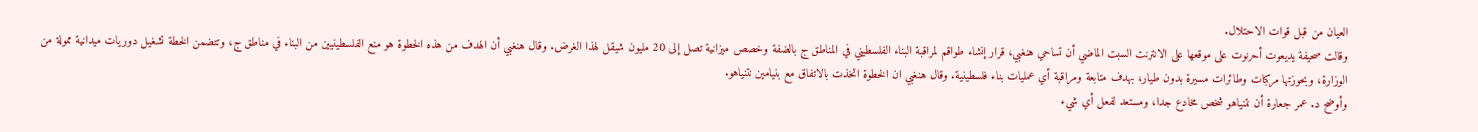العيان من قبل قوات الاحتلال.
وقالت صحيفة يديعوت أحرنوت على موقعها على الانترنت السبت الماضي أن تساحي هنغبي، قرار إنشاء طواقم لمراقبة البناء الفلسطيني في المناطق ج بالضفة وخصص ميزانية تصل إلى 20 مليون شيقل لهذا الغرض. وقال هنغبي أن الهدف من هذه الخطوة هو منع الفلسطينيين من البناء في مناطق ج، وتتضمن الخطة تشغيل دوريات ميدانية ممولة من الوزارة، وبحوزتها مركبات وطائرات مسيرة بدون طيار، بهدف متابعة ومراقبة أي عمليات بناء فلسطينية. وقال هنغبي ان الخطوة اتخذت بالاتفاق مع بنيامين نتنياهو.
وأوضح د. عمر جعارة أن نتنياهو شخص مخادع جدا، ومستعد لفعل أي شيء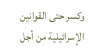وكسر حتى القوانين الإسرائيلية من أجل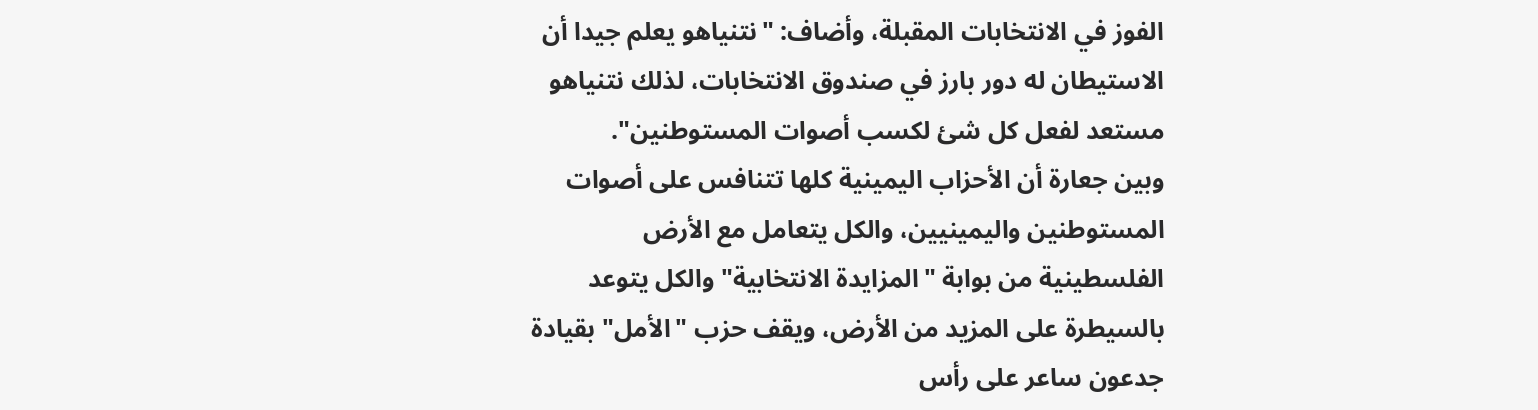الفوز في الانتخابات المقبلة، وأضاف: "نتنياهو يعلم جيدا أن الاستيطان له دور بارز في صندوق الانتخابات، لذلك نتنياهو مستعد لفعل كل شئ لكسب أصوات المستوطنين".
وبين جعارة أن الأحزاب اليمينية كلها تتنافس على أصوات المستوطنين واليمينيين، والكل يتعامل مع الأرض الفلسطينية من بوابة "المزايدة الانتخابية" والكل يتوعد بالسيطرة على المزيد من الأرض، ويقف حزب "الأمل" بقيادة جدعون ساعر على رأس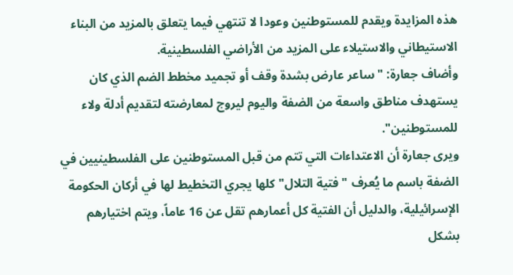هذه المزايدة ويقدم للمستوطنين وعودا لا تنتهي فيما يتعلق بالمزيد من البناء الاستيطاني والاستيلاء على المزيد من الأراضي الفلسطينية.
وأضاف جعارة: "ساعر عارض بشدة وقف أو تجميد مخطط الضم الذي كان يستهدف مناطق واسعة من الضفة واليوم ليروج لمعارضته لتقديم أدلة ولاء للمستوطنين".
ويرى جعارة أن الاعتداءات التي تتم من قبل المستوطنين على الفلسطينيين في الضفة باسم ما يُعرف "فتية التلال" كلها يجري التخطيط لها في أركان الحكومة الإسرائيلية، والدليل أن الفتية كل أعمارهم تقل عن 16 عاماً، ويتم اختيارهم بشكل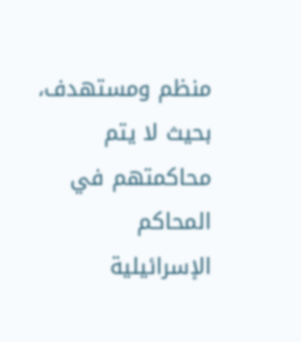منظم ومستهدف، بحيث لا يتم محاكمتهم في المحاكم الإسرائيلية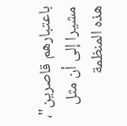باعتبارهم قاصرين"، مشيرا إلى أن مثل هذه المنظمة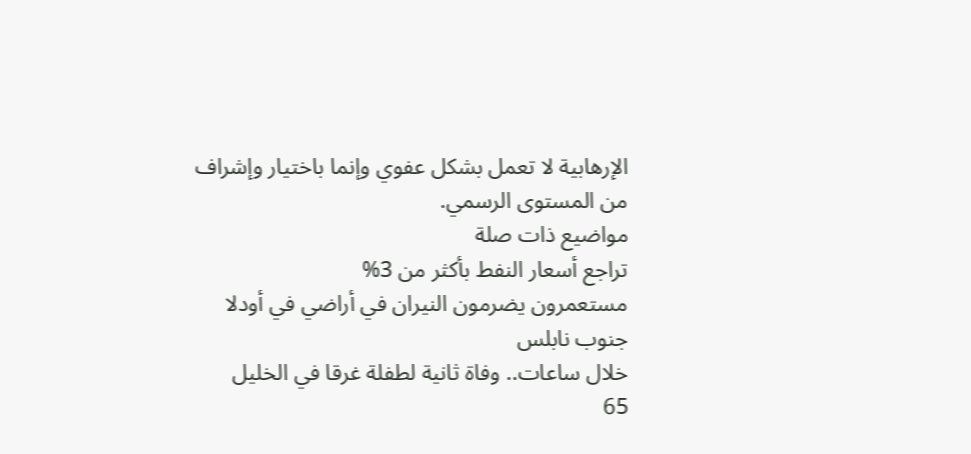الإرهابية لا تعمل بشكل عفوي وإنما باختيار وإشراف من المستوى الرسمي.
مواضيع ذات صلة
تراجع أسعار النفط بأكثر من 3%
مستعمرون يضرمون النيران في أراضي في أودلا جنوب نابلس
خلال ساعات.. وفاة ثانية لطفلة غرقا في الخليل
65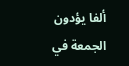ألفا يؤدون الجمعة في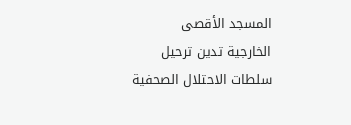المسجد الأقصى
الخارجية تدين ترحيل سلطات الاحتلال الصحفية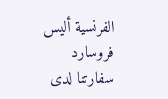الفرنسية أليس فروسارد
سفارتنا لدى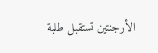الأرجنتين تستقبل طلبة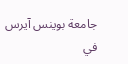جامعة بوينس آيرس في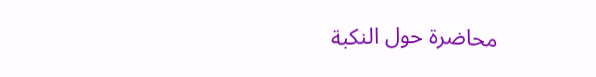محاضرة حول النكبة